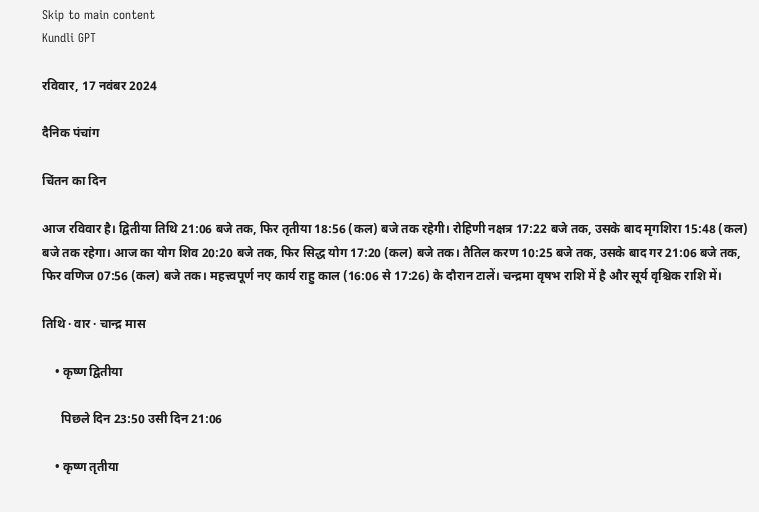Skip to main content
Kundli GPT

रविवार, 17 नवंबर 2024

दैनिक पंचांग

चिंतन का दिन

आज रविवार है। द्वितीया तिथि 21:06 बजे तक, फिर तृतीया 18:56 (कल) बजे तक रहेगी। रोहिणी नक्षत्र 17:22 बजे तक, उसके बाद मृगशिरा 15:48 (कल) बजे तक रहेगा। आज का योग शिव 20:20 बजे तक, फिर सिद्ध योग 17:20 (कल) बजे तक। तैतिल करण 10:25 बजे तक, उसके बाद गर 21:06 बजे तक, फिर वणिज 07:56 (कल) बजे तक। महत्त्वपूर्ण नए कार्य राहु काल (16:06 से 17:26) के दौरान टालें। चन्द्रमा वृषभ राशि में है और सूर्य वृश्चिक राशि में।

तिथि · वार · चान्द्र मास

    • कृष्ण द्वितीया

      पिछले दिन 23:50 उसी दिन 21:06

    • कृष्ण तृतीया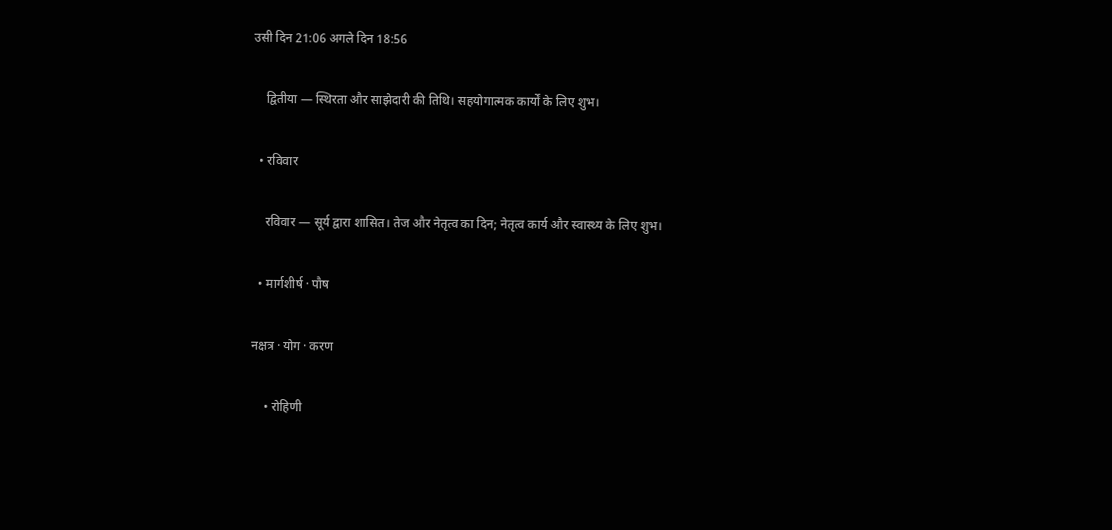उसी दिन 21:06 अगले दिन 18:56

    द्वितीया — स्थिरता और साझेदारी की तिथि। सहयोगात्मक कार्यों के लिए शुभ।

  • रविवार

    रविवार — सूर्य द्वारा शासित। तेज और नेतृत्व का दिन; नेतृत्व कार्य और स्वास्थ्य के लिए शुभ।

  • मार्गशीर्ष · पौष

नक्षत्र · योग · करण

    • रोहिणी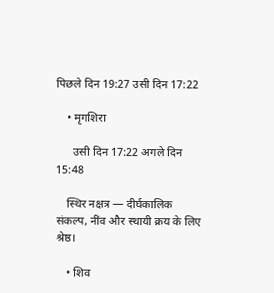पिछले दिन 19:27 उसी दिन 17:22

    • मृगशिरा

      उसी दिन 17:22 अगले दिन 15:48

    स्थिर नक्षत्र — दीर्घकालिक संकल्प, नींव और स्थायी क्रय के लिए श्रेष्ठ।

    • शिव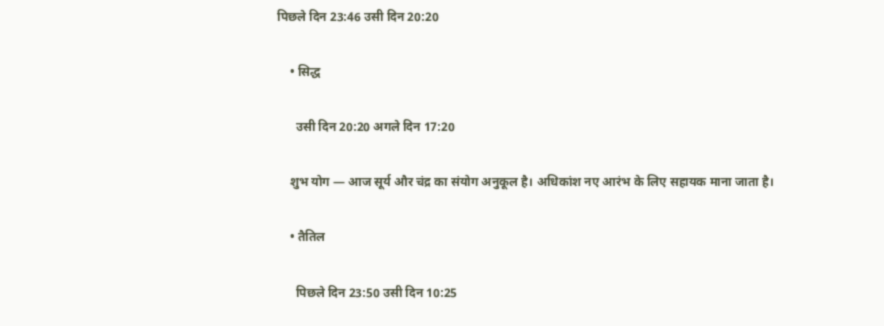पिछले दिन 23:46 उसी दिन 20:20

    • सिद्ध

      उसी दिन 20:20 अगले दिन 17:20

    शुभ योग — आज सूर्य और चंद्र का संयोग अनुकूल है। अधिकांश नए आरंभ के लिए सहायक माना जाता है।

    • तैतिल

      पिछले दिन 23:50 उसी दिन 10:25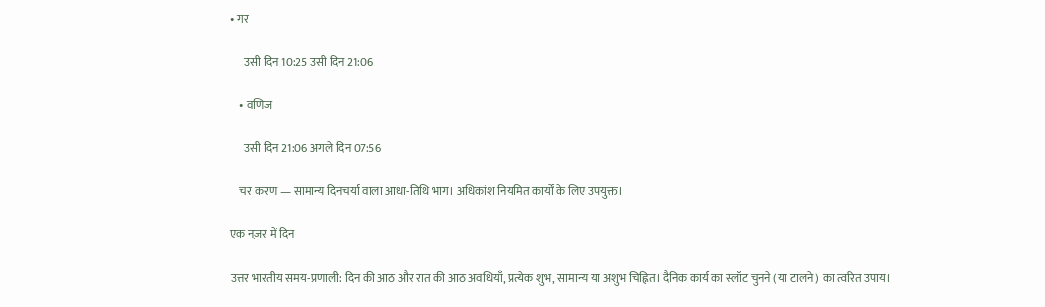• गर

      उसी दिन 10:25 उसी दिन 21:06

    • वणिज

      उसी दिन 21:06 अगले दिन 07:56

    चर करण — सामान्य दिनचर्या वाला आधा-तिथि भाग। अधिकांश नियमित कार्यों के लिए उपयुक्त।

एक नज़र में दिन

उत्तर भारतीय समय-प्रणाली: दिन की आठ और रात की आठ अवधियाँ, प्रत्येक शुभ, सामान्य या अशुभ चिह्नित। दैनिक कार्य का स्लॉट चुनने (या टालने) का त्वरित उपाय।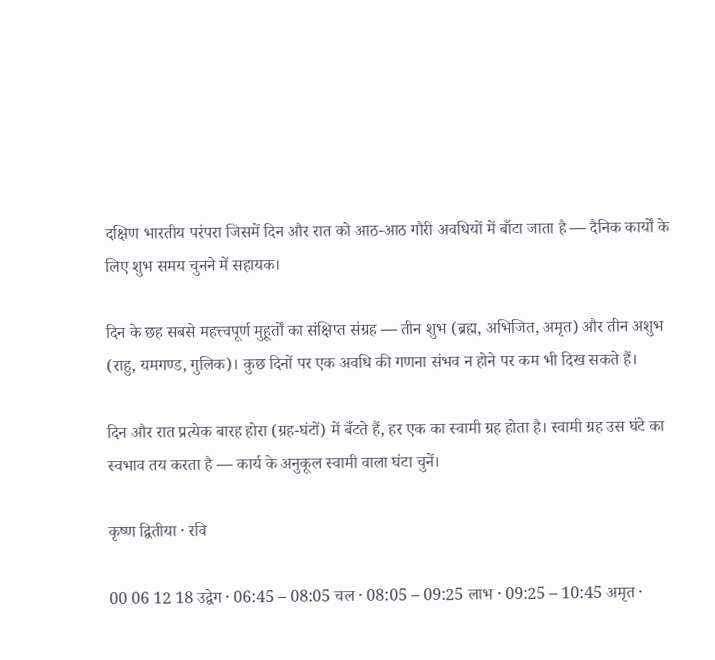दक्षिण भारतीय परंपरा जिसमें दिन और रात को आठ-आठ गौरी अवधियों में बाँटा जाता है — दैनिक कार्यों के लिए शुभ समय चुनने में सहायक।

दिन के छह सबसे महत्त्वपूर्ण मुहूर्तों का संक्षिप्त संग्रह — तीन शुभ (ब्रह्म, अभिजित, अमृत) और तीन अशुभ (राहु, यमगण्ड, गुलिक)। कुछ दिनों पर एक अवधि की गणना संभव न होने पर कम भी दिख सकते हैं।

दिन और रात प्रत्येक बारह होरा (ग्रह-घंटों) में बँटते हैं, हर एक का स्वामी ग्रह होता है। स्वामी ग्रह उस घंटे का स्वभाव तय करता है — कार्य के अनुकूल स्वामी वाला घंटा चुनें।

कृष्ण द्वितीया · रवि

00 06 12 18 उद्वेग · 06:45 – 08:05 चल · 08:05 – 09:25 लाभ · 09:25 – 10:45 अमृत ·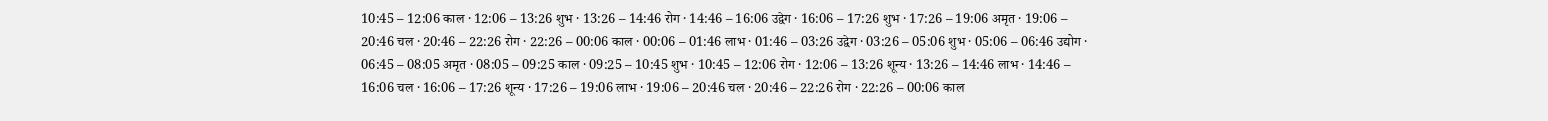10:45 – 12:06 काल · 12:06 – 13:26 शुभ · 13:26 – 14:46 रोग · 14:46 – 16:06 उद्वेग · 16:06 – 17:26 शुभ · 17:26 – 19:06 अमृत · 19:06 – 20:46 चल · 20:46 – 22:26 रोग · 22:26 – 00:06 काल · 00:06 – 01:46 लाभ · 01:46 – 03:26 उद्वेग · 03:26 – 05:06 शुभ · 05:06 – 06:46 उद्योग · 06:45 – 08:05 अमृत · 08:05 – 09:25 काल · 09:25 – 10:45 शुभ · 10:45 – 12:06 रोग · 12:06 – 13:26 शून्य · 13:26 – 14:46 लाभ · 14:46 – 16:06 चल · 16:06 – 17:26 शून्य · 17:26 – 19:06 लाभ · 19:06 – 20:46 चल · 20:46 – 22:26 रोग · 22:26 – 00:06 काल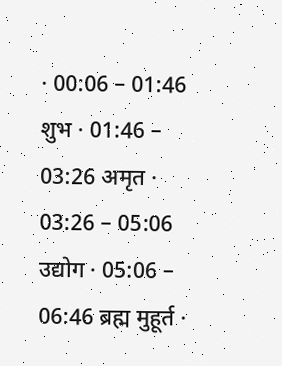· 00:06 – 01:46 शुभ · 01:46 – 03:26 अमृत · 03:26 – 05:06 उद्योग · 05:06 – 06:46 ब्रह्म मुहूर्त ·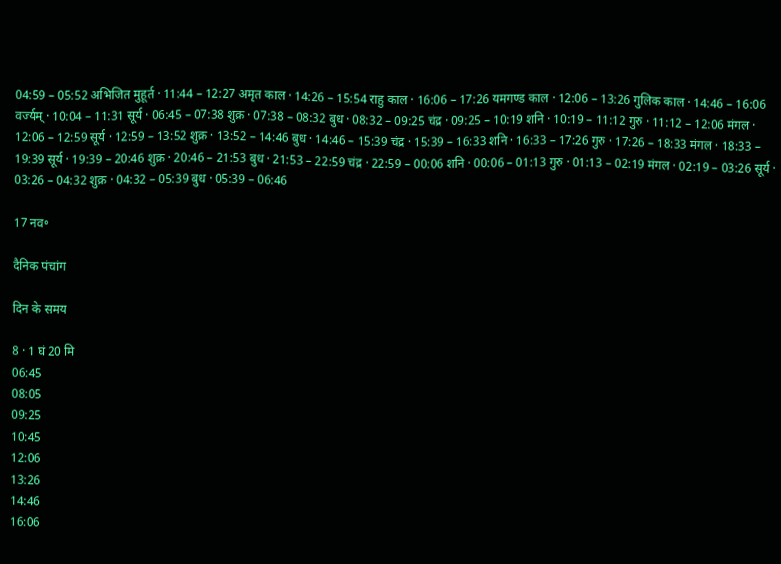04:59 – 05:52 अभिजित मुहूर्त · 11:44 – 12:27 अमृत काल · 14:26 – 15:54 राहु काल · 16:06 – 17:26 यमगण्ड काल · 12:06 – 13:26 गुलिक काल · 14:46 – 16:06 वर्ज्यम् · 10:04 – 11:31 सूर्य · 06:45 – 07:38 शुक्र · 07:38 – 08:32 बुध · 08:32 – 09:25 चंद्र · 09:25 – 10:19 शनि · 10:19 – 11:12 गुरु · 11:12 – 12:06 मंगल · 12:06 – 12:59 सूर्य · 12:59 – 13:52 शुक्र · 13:52 – 14:46 बुध · 14:46 – 15:39 चंद्र · 15:39 – 16:33 शनि · 16:33 – 17:26 गुरु · 17:26 – 18:33 मंगल · 18:33 – 19:39 सूर्य · 19:39 – 20:46 शुक्र · 20:46 – 21:53 बुध · 21:53 – 22:59 चंद्र · 22:59 – 00:06 शनि · 00:06 – 01:13 गुरु · 01:13 – 02:19 मंगल · 02:19 – 03:26 सूर्य · 03:26 – 04:32 शुक्र · 04:32 – 05:39 बुध · 05:39 – 06:46

17 नव॰

दैनिक पंचांग

दिन के समय

8 · 1 घं 20 मि
06:45
08:05
09:25
10:45
12:06
13:26
14:46
16:06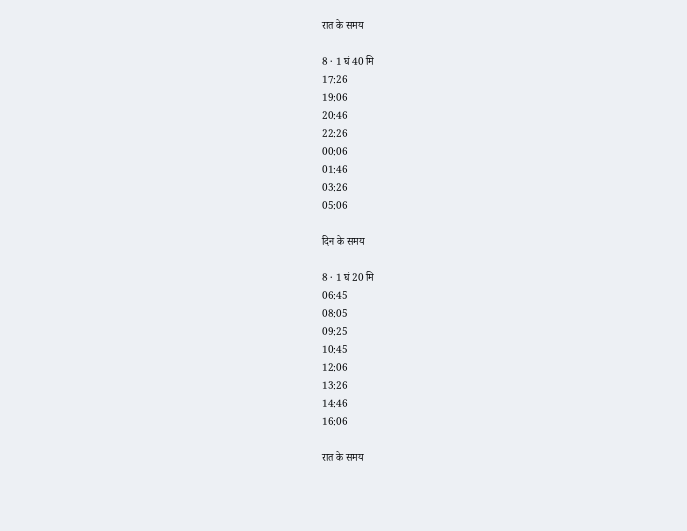रात के समय

8 · 1 घं 40 मि
17:26
19:06
20:46
22:26
00:06
01:46
03:26
05:06

दिन के समय

8 · 1 घं 20 मि
06:45
08:05
09:25
10:45
12:06
13:26
14:46
16:06

रात के समय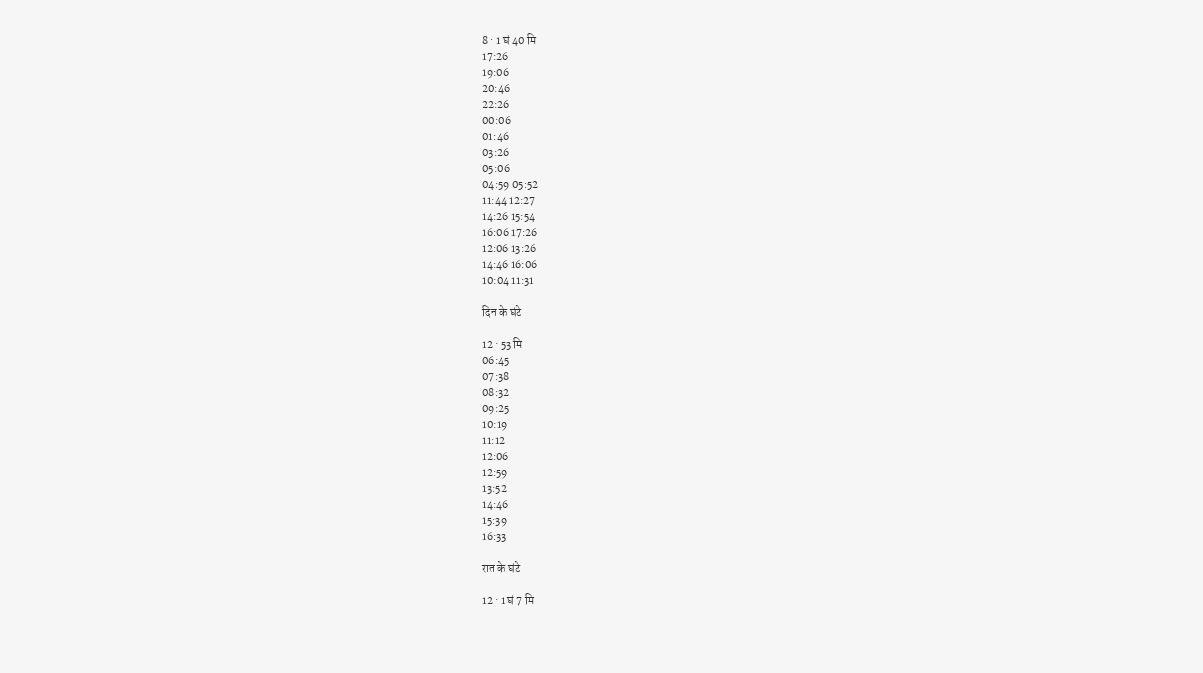8 · 1 घं 40 मि
17:26
19:06
20:46
22:26
00:06
01:46
03:26
05:06
04:59 05:52
11:44 12:27
14:26 15:54
16:06 17:26
12:06 13:26
14:46 16:06
10:04 11:31

दिन के घंटे

12 · 53 मि
06:45
07:38
08:32
09:25
10:19
11:12
12:06
12:59
13:52
14:46
15:39
16:33

रात के घंटे

12 · 1 घं 7 मि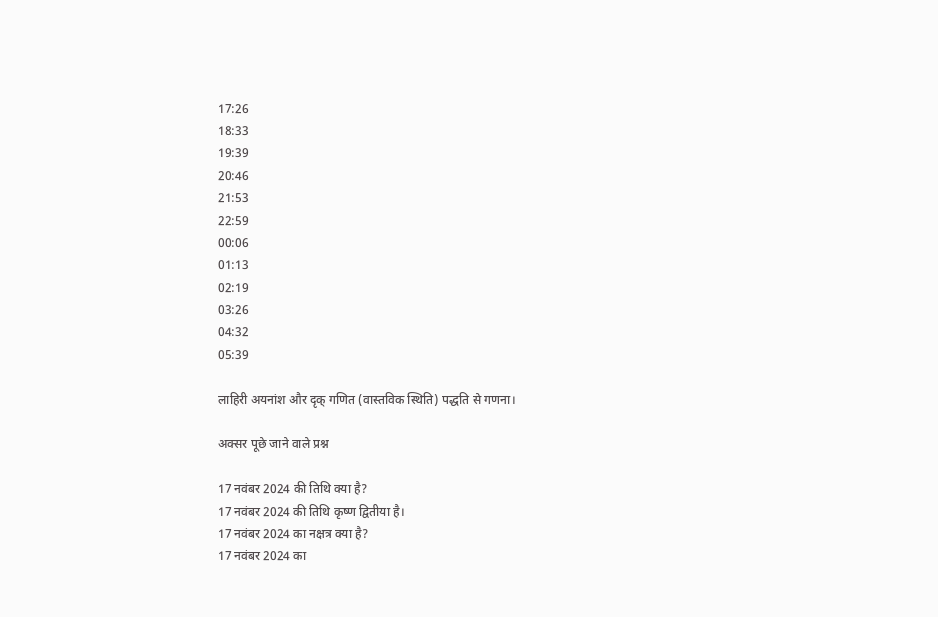17:26
18:33
19:39
20:46
21:53
22:59
00:06
01:13
02:19
03:26
04:32
05:39

लाहिरी अयनांश और दृक् गणित (वास्तविक स्थिति) पद्धति से गणना।

अक्सर पूछे जाने वाले प्रश्न

17 नवंबर 2024 की तिथि क्या है?
17 नवंबर 2024 की तिथि कृष्ण द्वितीया है।
17 नवंबर 2024 का नक्षत्र क्या है?
17 नवंबर 2024 का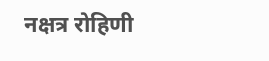नक्षत्र रोहिणी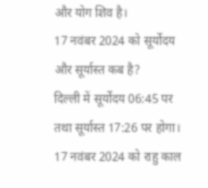और योग शिव है।
17 नवंबर 2024 को सूर्योदय और सूर्यास्त कब है?
दिल्ली में सूर्योदय 06:45 पर तथा सूर्यास्त 17:26 पर होगा।
17 नवंबर 2024 को राहु काल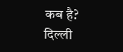कब है?
दिल्ली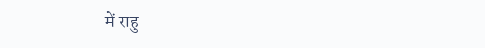में राहु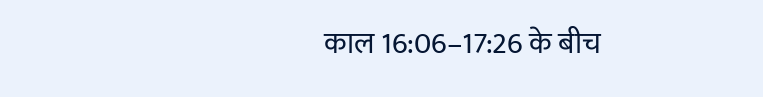काल 16:06–17:26 के बीच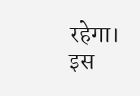रहेगा। इस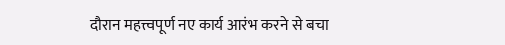दौरान महत्त्वपूर्ण नए कार्य आरंभ करने से बचा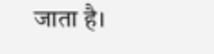जाता है।